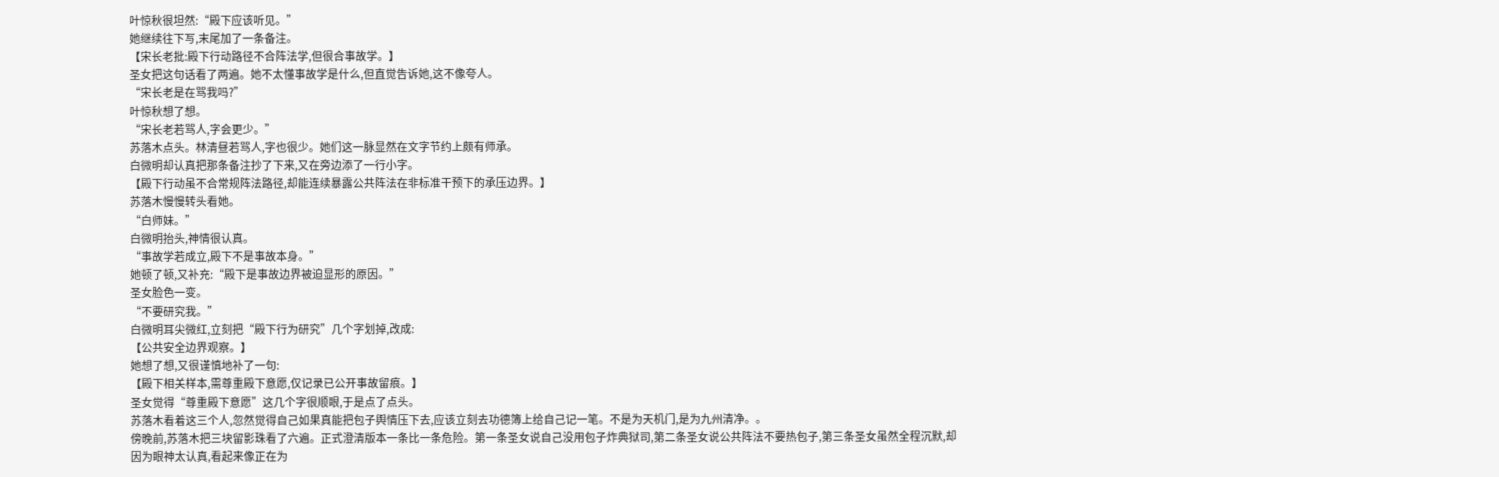叶惊秋很坦然:“殿下应该听见。”
她继续往下写,末尾加了一条备注。
【宋长老批:殿下行动路径不合阵法学,但很合事故学。】
圣女把这句话看了两遍。她不太懂事故学是什么,但直觉告诉她,这不像夸人。
“宋长老是在骂我吗?”
叶惊秋想了想。
“宋长老若骂人,字会更少。”
苏落木点头。林清昼若骂人,字也很少。她们这一脉显然在文字节约上颇有师承。
白微明却认真把那条备注抄了下来,又在旁边添了一行小字。
【殿下行动虽不合常规阵法路径,却能连续暴露公共阵法在非标准干预下的承压边界。】
苏落木慢慢转头看她。
“白师妹。”
白微明抬头,神情很认真。
“事故学若成立,殿下不是事故本身。”
她顿了顿,又补充:“殿下是事故边界被迫显形的原因。”
圣女脸色一变。
“不要研究我。”
白微明耳尖微红,立刻把“殿下行为研究”几个字划掉,改成:
【公共安全边界观察。】
她想了想,又很谨慎地补了一句:
【殿下相关样本,需尊重殿下意愿,仅记录已公开事故留痕。】
圣女觉得“尊重殿下意愿”这几个字很顺眼,于是点了点头。
苏落木看着这三个人,忽然觉得自己如果真能把包子舆情压下去,应该立刻去功德簿上给自己记一笔。不是为天机门,是为九州清净。。
傍晚前,苏落木把三块留影珠看了六遍。正式澄清版本一条比一条危险。第一条圣女说自己没用包子炸典狱司,第二条圣女说公共阵法不要热包子,第三条圣女虽然全程沉默,却因为眼神太认真,看起来像正在为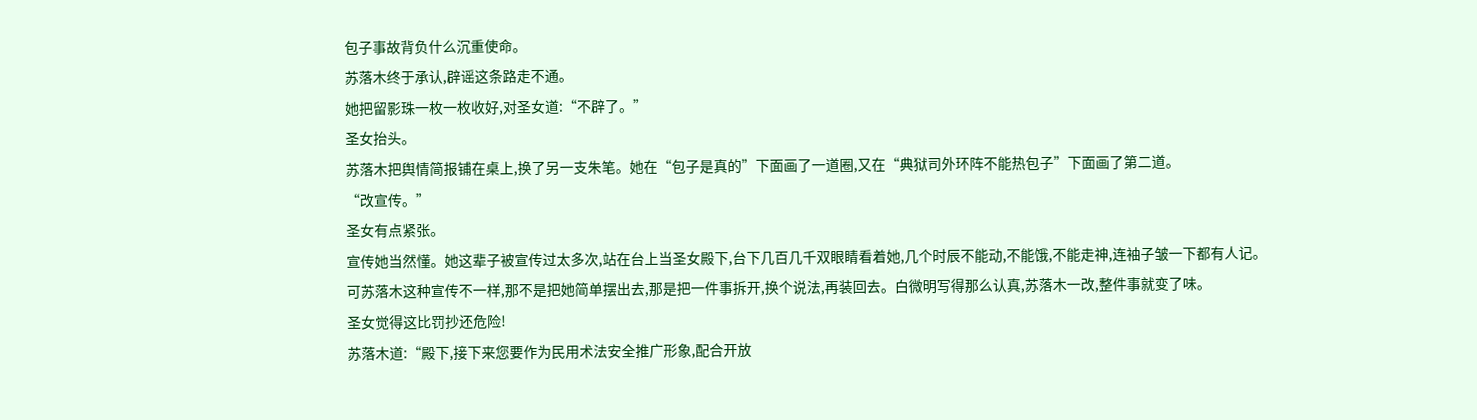包子事故背负什么沉重使命。
苏落木终于承认,辟谣这条路走不通。
她把留影珠一枚一枚收好,对圣女道:“不辟了。”
圣女抬头。
苏落木把舆情简报铺在桌上,换了另一支朱笔。她在“包子是真的”下面画了一道圈,又在“典狱司外环阵不能热包子”下面画了第二道。
“改宣传。”
圣女有点紧张。
宣传她当然懂。她这辈子被宣传过太多次,站在台上当圣女殿下,台下几百几千双眼睛看着她,几个时辰不能动,不能饿,不能走神,连袖子皱一下都有人记。
可苏落木这种宣传不一样,那不是把她简单摆出去,那是把一件事拆开,换个说法,再装回去。白微明写得那么认真,苏落木一改,整件事就变了味。
圣女觉得这比罚抄还危险!
苏落木道:“殿下,接下来您要作为民用术法安全推广形象,配合开放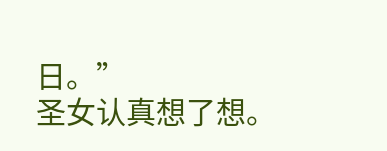日。”
圣女认真想了想。